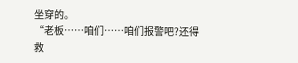坐穿的。
“老板……咱们……咱们报警吧?还得救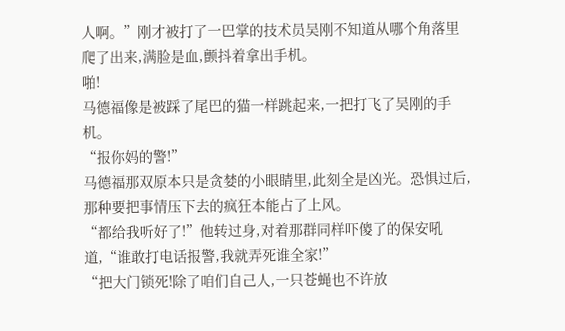人啊。”刚才被打了一巴掌的技术员吴刚不知道从哪个角落里爬了出来,满脸是血,颤抖着拿出手机。
啪!
马德福像是被踩了尾巴的猫一样跳起来,一把打飞了吴刚的手机。
“报你妈的警!”
马德福那双原本只是贪婪的小眼睛里,此刻全是凶光。恐惧过后,那种要把事情压下去的疯狂本能占了上风。
“都给我听好了!”他转过身,对着那群同样吓傻了的保安吼道,“谁敢打电话报警,我就弄死谁全家!”
“把大门锁死!除了咱们自己人,一只苍蝇也不许放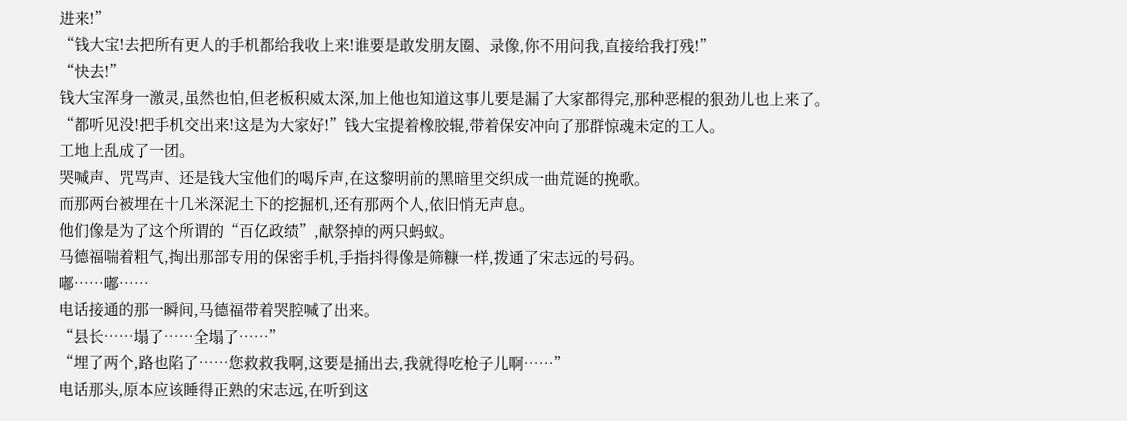进来!”
“钱大宝!去把所有更人的手机都给我收上来!谁要是敢发朋友圈、录像,你不用问我,直接给我打残!”
“快去!”
钱大宝浑身一激灵,虽然也怕,但老板积威太深,加上他也知道这事儿要是漏了大家都得完,那种恶棍的狠劲儿也上来了。
“都听见没!把手机交出来!这是为大家好!”钱大宝提着橡胶辊,带着保安冲向了那群惊魂未定的工人。
工地上乱成了一团。
哭喊声、咒骂声、还是钱大宝他们的喝斥声,在这黎明前的黑暗里交织成一曲荒诞的挽歌。
而那两台被埋在十几米深泥土下的挖掘机,还有那两个人,依旧悄无声息。
他们像是为了这个所谓的“百亿政绩”,献祭掉的两只蚂蚁。
马德福喘着粗气,掏出那部专用的保密手机,手指抖得像是筛糠一样,拨通了宋志远的号码。
嘟……嘟……
电话接通的那一瞬间,马德福带着哭腔喊了出来。
“县长……塌了……全塌了……”
“埋了两个,路也陷了……您救救我啊,这要是捅出去,我就得吃枪子儿啊……”
电话那头,原本应该睡得正熟的宋志远,在听到这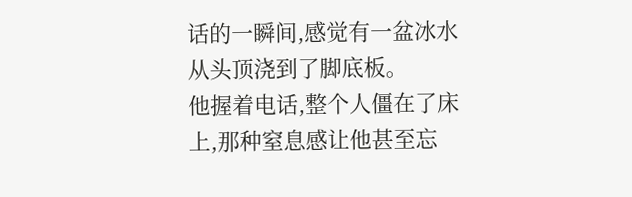话的一瞬间,感觉有一盆冰水从头顶浇到了脚底板。
他握着电话,整个人僵在了床上,那种窒息感让他甚至忘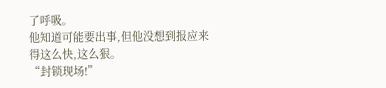了呼吸。
他知道可能要出事,但他没想到报应来得这么快,这么狠。
“封锁现场!”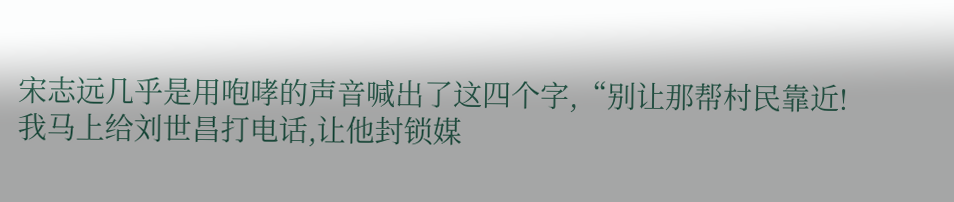宋志远几乎是用咆哮的声音喊出了这四个字,“别让那帮村民靠近!我马上给刘世昌打电话,让他封锁媒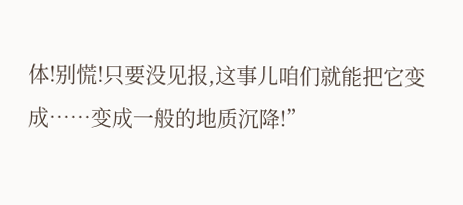体!别慌!只要没见报,这事儿咱们就能把它变成……变成一般的地质沉降!”